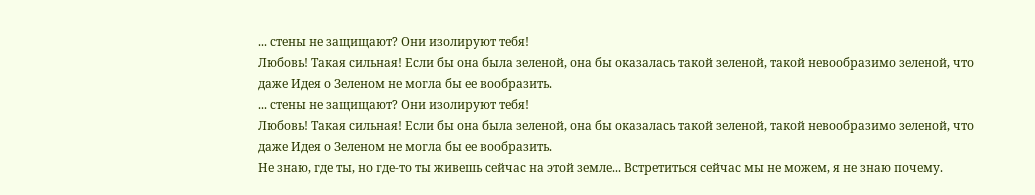... стены не защищают? Они изолируют тебя!
Любовь! Такая сильная! Если бы она была зеленой, она бы оказалась такой зеленой, такой невообразимо зеленой, что даже Идея о Зеленом не могла бы ее вообразить.
... стены не защищают? Они изолируют тебя!
Любовь! Такая сильная! Если бы она была зеленой, она бы оказалась такой зеленой, такой невообразимо зеленой, что даже Идея о Зеленом не могла бы ее вообразить.
Не знаю, где ты, но где-то ты живешь сейчас на этой земле... Встретиться сейчас мы не можем, я не знаю почему.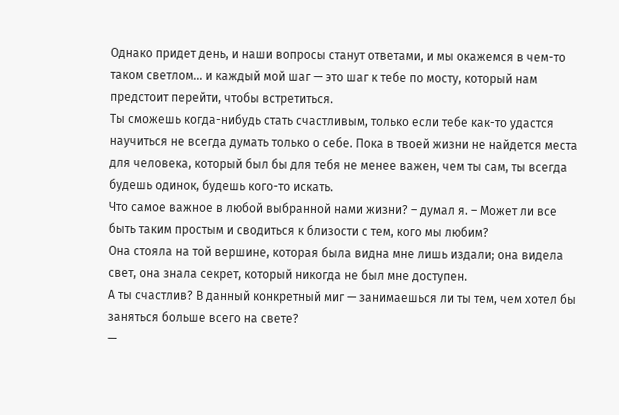Однако придет день, и наши вопросы станут ответами, и мы окажемся в чем-то таком светлом... и каждый мой шаг — это шаг к тебе по мосту, который нам предстоит перейти, чтобы встретиться.
Ты сможешь когда-нибудь стать счастливым, только если тебе как-то удастся научиться не всегда думать только о себе. Пока в твоей жизни не найдется места для человека, который был бы для тебя не менее важен, чем ты сам, ты всегда будешь одинок, будешь кого-то искать.
Что самое важное в любой выбранной нами жизни? – думал я. – Может ли все быть таким простым и сводиться к близости с тем, кого мы любим?
Она стояла на той вершине, которая была видна мне лишь издали; она видела свет, она знала секрет, который никогда не был мне доступен.
А ты счастлив? В данный конкретный миг — занимаешься ли ты тем, чем хотел бы заняться больше всего на свете?
—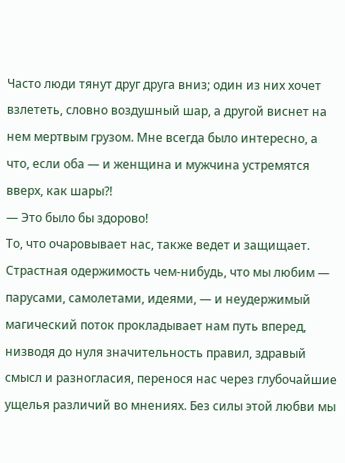Часто люди тянут друг друга вниз; один из них хочет взлететь, словно воздушный шар, а другой виснет на нем мертвым грузом. Мне всегда было интересно, а что, если оба — и женщина и мужчина устремятся вверх, как шары?!
— Это было бы здорово!
То, что очаровывает нас, также ведет и защищает. Страстная одержимость чем-нибудь, что мы любим — парусами, самолетами, идеями, — и неудержимый магический поток прокладывает нам путь вперед, низводя до нуля значительность правил, здравый смысл и разногласия, перенося нас через глубочайшие ущелья различий во мнениях. Без силы этой любви мы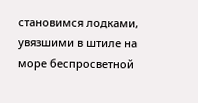становимся лодками, увязшими в штиле на море беспросветной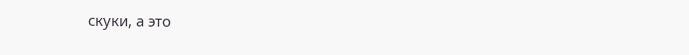скуки, а это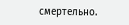смертельно.